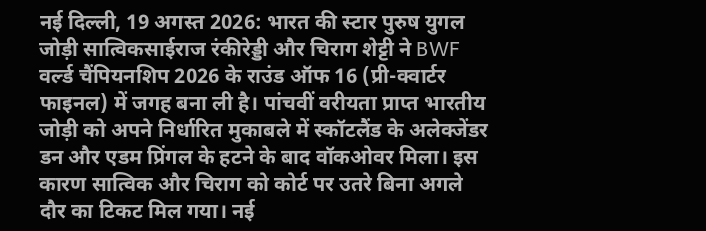नई दिल्ली, 19 अगस्त 2026: भारत की स्टार पुरुष युगल जोड़ी सात्विकसाईराज रंकीरेड्डी और चिराग शेट्टी ने BWF वर्ल्ड चैंपियनशिप 2026 के राउंड ऑफ 16 (प्री-क्वार्टर फाइनल) में जगह बना ली है। पांचवीं वरीयता प्राप्त भारतीय जोड़ी को अपने निर्धारित मुकाबले में स्कॉटलैंड के अलेक्जेंडर डन और एडम प्रिंगल के हटने के बाद वॉकओवर मिला। इस कारण सात्विक और चिराग को कोर्ट पर उतरे बिना अगले दौर का टिकट मिल गया। नई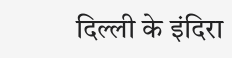दिल्ली के इंदिरा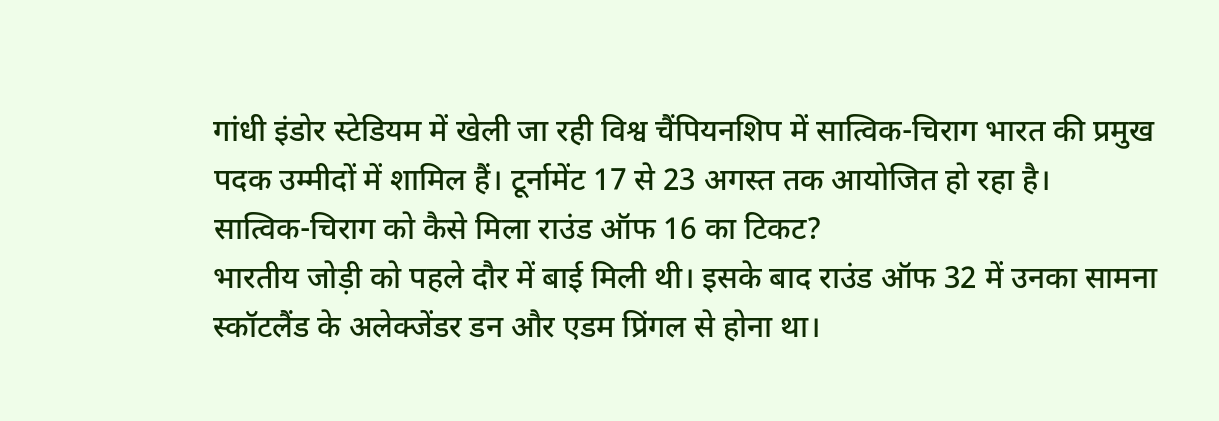गांधी इंडोर स्टेडियम में खेली जा रही विश्व चैंपियनशिप में सात्विक-चिराग भारत की प्रमुख पदक उम्मीदों में शामिल हैं। टूर्नामेंट 17 से 23 अगस्त तक आयोजित हो रहा है।
सात्विक-चिराग को कैसे मिला राउंड ऑफ 16 का टिकट?
भारतीय जोड़ी को पहले दौर में बाई मिली थी। इसके बाद राउंड ऑफ 32 में उनका सामना स्कॉटलैंड के अलेक्जेंडर डन और एडम प्रिंगल से होना था।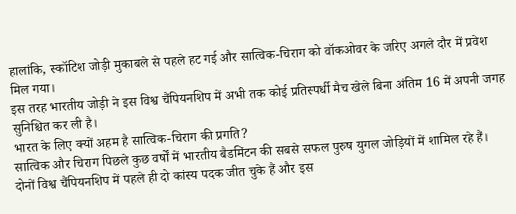हालांकि, स्कॉटिश जोड़ी मुकाबले से पहले हट गई और सात्विक-चिराग को वॉकओवर के जरिए अगले दौर में प्रवेश मिल गया।
इस तरह भारतीय जोड़ी ने इस विश्व चैंपियनशिप में अभी तक कोई प्रतिस्पर्धी मैच खेले बिना अंतिम 16 में अपनी जगह सुनिश्चित कर ली है।
भारत के लिए क्यों अहम है सात्विक-चिराग की प्रगति?
सात्विक और चिराग पिछले कुछ वर्षों में भारतीय बैडमिंटन की सबसे सफल पुरुष युगल जोड़ियों में शामिल रहे हैं। दोनों विश्व चैंपियनशिप में पहले ही दो कांस्य पदक जीत चुके हैं और इस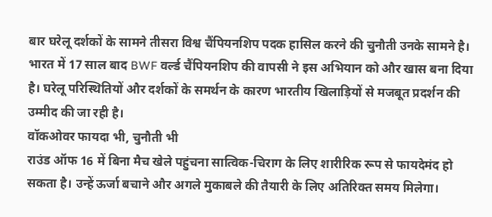बार घरेलू दर्शकों के सामने तीसरा विश्व चैंपियनशिप पदक हासिल करने की चुनौती उनके सामने है।
भारत में 17 साल बाद BWF वर्ल्ड चैंपियनशिप की वापसी ने इस अभियान को और खास बना दिया है। घरेलू परिस्थितियों और दर्शकों के समर्थन के कारण भारतीय खिलाड़ियों से मजबूत प्रदर्शन की उम्मीद की जा रही है।
वॉकओवर फायदा भी, चुनौती भी
राउंड ऑफ 16 में बिना मैच खेले पहुंचना सात्विक-चिराग के लिए शारीरिक रूप से फायदेमंद हो सकता है। उन्हें ऊर्जा बचाने और अगले मुकाबले की तैयारी के लिए अतिरिक्त समय मिलेगा।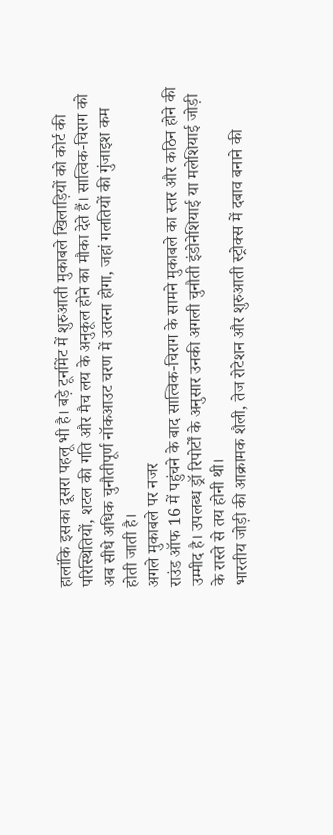हालांकि इसका दूसरा पहलू भी है। बड़े टूर्नामेंट में शुरुआती मुकाबले खिलाड़ियों को कोर्ट की परिस्थितियों, शटल की गति और मैच लय के अनुकूल होने का मौका देते हैं। सात्विक-चिराग को अब सीधे अधिक चुनौतीपूर्ण नॉकआउट चरण में उतरना होगा, जहां गलतियों की गुंजाइश कम होती जाती है।
अगले मुकाबले पर नजर
राउंड ऑफ 16 में पहुंचने के बाद सात्विक-चिराग के सामने मुकाबले का स्तर और कठिन होने की उम्मीद है। उपलब्ध ड्रॉ रिपोर्टों के अनुसार उनकी अगली चुनौती इंडोनेशियाई या मलेशियाई जोड़ी के रास्ते से तय होनी थी।
भारतीय जोड़ी की आक्रामक शैली, तेज रोटेशन और शुरुआती स्ट्रोक्स में दबाव बनाने की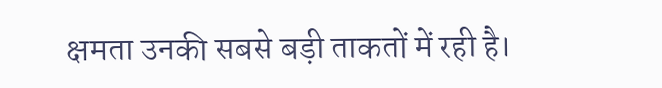क्षमता उनकी सबसे बड़ी ताकतों में रही है।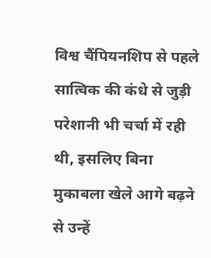विश्व चैंपियनशिप से पहले सात्विक की कंधे से जुड़ी परेशानी भी चर्चा में रही थी, इसलिए बिना मुकाबला खेले आगे बढ़ने से उन्हें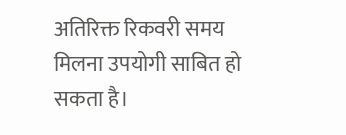अतिरिक्त रिकवरी समय मिलना उपयोगी साबित हो सकता है।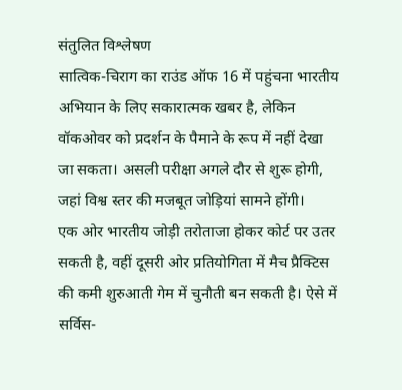संतुलित विश्लेषण
सात्विक-चिराग का राउंड ऑफ 16 में पहुंचना भारतीय अभियान के लिए सकारात्मक खबर है, लेकिन वॉकओवर को प्रदर्शन के पैमाने के रूप में नहीं देखा जा सकता। असली परीक्षा अगले दौर से शुरू होगी, जहां विश्व स्तर की मजबूत जोड़ियां सामने होंगी।
एक ओर भारतीय जोड़ी तरोताजा होकर कोर्ट पर उतर सकती है, वहीं दूसरी ओर प्रतियोगिता में मैच प्रैक्टिस की कमी शुरुआती गेम में चुनौती बन सकती है। ऐसे में सर्विस-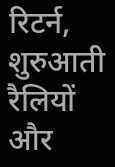रिटर्न, शुरुआती रैलियों और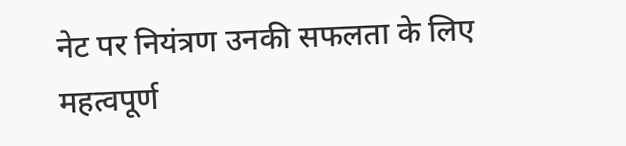नेट पर नियंत्रण उनकी सफलता के लिए महत्वपूर्ण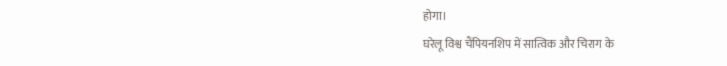होगा।
घरेलू विश्व चैंपियनशिप में सात्विक और चिराग के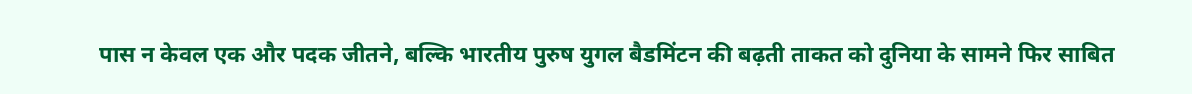पास न केवल एक और पदक जीतने, बल्कि भारतीय पुरुष युगल बैडमिंटन की बढ़ती ताकत को दुनिया के सामने फिर साबित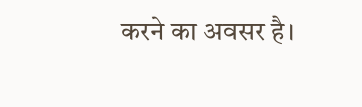करने का अवसर है।